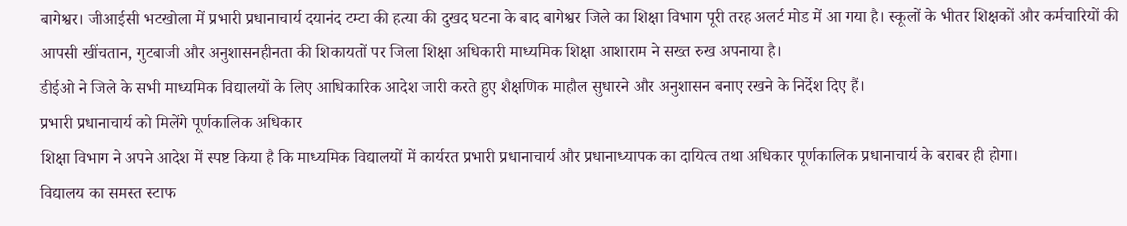बागेश्वर। जीआईसी भटखोला में प्रभारी प्रधानाचार्य दयानंद टम्टा की हत्या की दुखद घटना के बाद बागेश्वर जिले का शिक्षा विभाग पूरी तरह अलर्ट मोड में आ गया है। स्कूलों के भीतर शिक्षकों और कर्मचारियों की आपसी खींचतान, गुटबाजी और अनुशासनहीनता की शिकायतों पर जिला शिक्षा अधिकारी माध्यमिक शिक्षा आशाराम ने सख्त रुख अपनाया है।
डीईओ ने जिले के सभी माध्यमिक विद्यालयों के लिए आधिकारिक आदेश जारी करते हुए शैक्षणिक माहौल सुधारने और अनुशासन बनाए रखने के निर्देश दिए हैं।
प्रभारी प्रधानाचार्य को मिलेंगे पूर्णकालिक अधिकार
शिक्षा विभाग ने अपने आदेश में स्पष्ट किया है कि माध्यमिक विद्यालयों में कार्यरत प्रभारी प्रधानाचार्य और प्रधानाध्यापक का दायित्व तथा अधिकार पूर्णकालिक प्रधानाचार्य के बराबर ही होगा।
विद्यालय का समस्त स्टाफ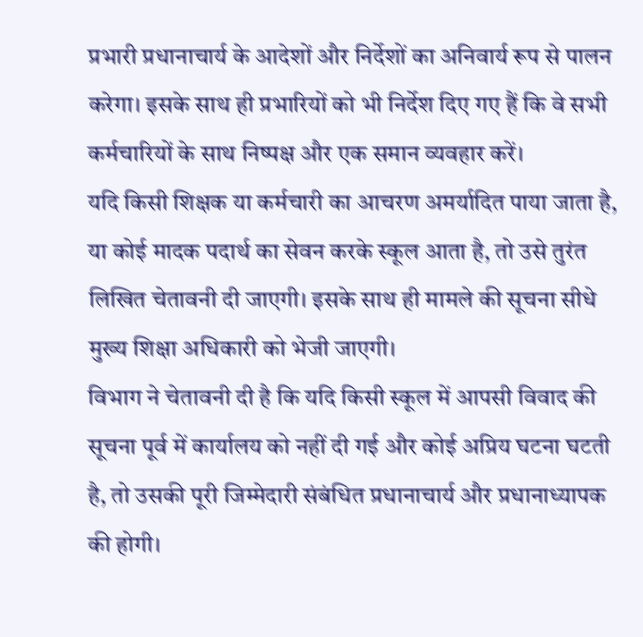प्रभारी प्रधानाचार्य के आदेशों और निर्देशों का अनिवार्य रूप से पालन करेगा। इसके साथ ही प्रभारियों को भी निर्देश दिए गए हैं कि वे सभी कर्मचारियों के साथ निष्पक्ष और एक समान व्यवहार करें।
यदि किसी शिक्षक या कर्मचारी का आचरण अमर्यादित पाया जाता है, या कोई मादक पदार्थ का सेवन करके स्कूल आता है, तो उसे तुरंत लिखित चेतावनी दी जाएगी। इसके साथ ही मामले की सूचना सीधे मुख्य शिक्षा अधिकारी को भेजी जाएगी।
विभाग ने चेतावनी दी है कि यदि किसी स्कूल में आपसी विवाद की सूचना पूर्व में कार्यालय को नहीं दी गई और कोई अप्रिय घटना घटती है, तो उसकी पूरी जिम्मेदारी संबंधित प्रधानाचार्य और प्रधानाध्यापक की होगी।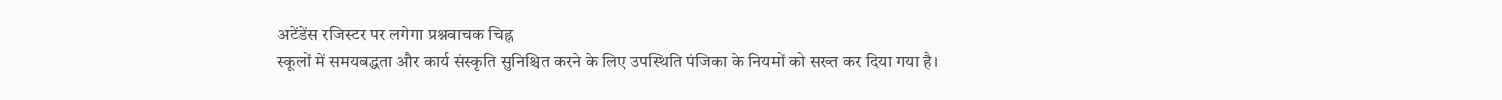अटेंडेंस रजिस्टर पर लगेगा प्रश्नवाचक चिह्न
स्कूलों में समयबद्धता और कार्य संस्कृति सुनिश्चित करने के लिए उपस्थिति पंजिका के नियमों को सख्त कर दिया गया है।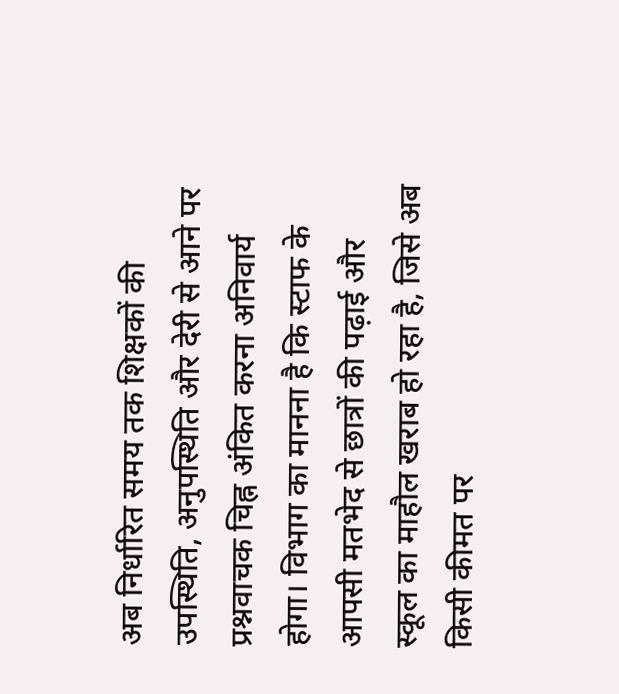अब निर्धारित समय तक शिक्षकों की उपस्थिति, अनुपस्थिति और देरी से आने पर प्रश्नवाचक चिह्न अंकित करना अनिवार्य होगा। विभाग का मानना है कि स्टाफ के आपसी मतभेद से छात्रों की पढ़ाई और स्कूल का माहौल खराब हो रहा है, जिसे अब किसी कीमत पर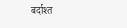बर्दाश्त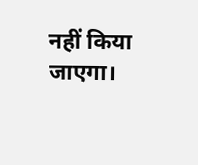नहीं किया जाएगा।